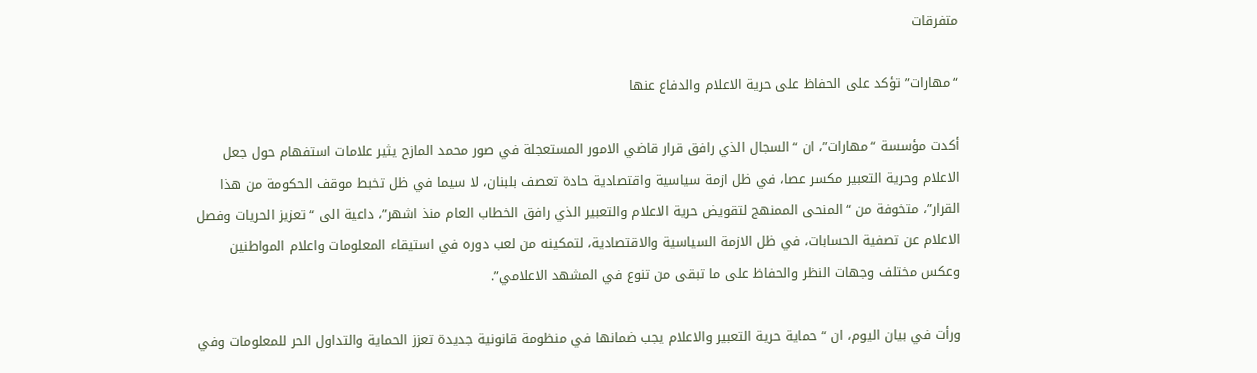متفرقات

“مهارات” تؤكد على الحفاظ على حرية الاعلام والدفاع عنها

أكدت مؤسسة “مهارات”، ان “السجال الذي رافق قرار قاضي الامور المستعجلة في صور محمد المازح يثير علامات استفهام حول جعل الاعلام وحرية التعبير مكسر عصا، في ظل ازمة سياسية واقتصادية حادة تعصف بلبنان، لا سيما في ظل تخبط موقف الحكومة من هذا القرار”، متخوفة من “المنحى الممنهج لتقويض حرية الاعلام والتعبير الذي رافق الخطاب العام منذ اشهر”، داعية الى “تعزيز الحريات وفصل الاعلام عن تصفية الحسابات، في ظل الازمة السياسية والاقتصادية، لتمكينه من لعب دوره في استيقاء المعلومات واعلام المواطنين وعكس مختلف وجهات النظر والحفاظ على ما تبقى من تنوع في المشهد الاعلامي”.

ورأت في بيان اليوم، ان “حماية حرية التعبير والاعلام يجب ضمانها في منظومة قانونية جديدة تعزز الحماية والتداول الحر للمعلومات وفي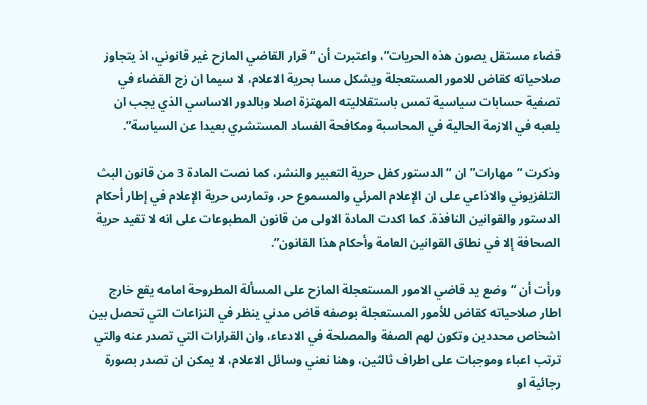قضاء مستقل يصون هذه الحريات”، واعتبرت أن “قرار القاضي المازح غير قانوني، اذ يتجاوز صلاحياته كقاض للامور المستعجلة ويشكل مسا بحرية الاعلام، لا سيما ان زج القضاء في تصفية حسابات سياسية تمس باستقلاليته المهتزة اصلا وبالدور الاساسي الذي يجب ان يلعبه في الازمة الحالية في المحاسبة ومكافحة الفساد المستشري بعيدا عن السياسة”.

وذكرت “مهارات” ان “الدستور كفل حرية التعبير والنشر، كما نصت المادة 3 من قانون البث التلفزيوني والاذاعي على ان الإعلام المرئي والمسموع حر، وتمارس حرية الإعلام في إطار أحكام الدستور والقوانين النافذة. كما اكدت المادة الاولى من قانون المطبوعات على انه لا تقيد حرية الصحافة إلا في نطاق القوانين العامة وأحكام هذا القانون”.

ورأت أن “وضع يد قاضي الامور المستعجلة المازح على المسألة المطروحة امامه يقع خارج اطار صلاحياته كقاض للأمور المستعجلة بوصفه قاض مدني ينظر في النزاعات التي تحصل بين اشخاص محددين وتكون لهم الصفة والمصلحة في الادعاء، وان القرارات التي تصدر عنه والتي ترتب اعباء وموجبات على اطراف ثالثين، وهنا نعني وسائل الاعلام، لا يمكن ان تصدر بصورة رجائية او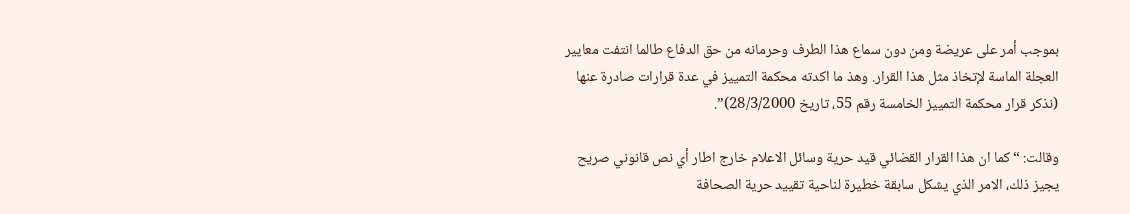بموجب أمر على عريضة ومن دون سماع هذا الطرف وحرمانه من حق الدفاع طالما انتفت معايير العجلة الماسة لإتخاذ مثل هذا القرار. وهذ ما اكدته محكمة التمييز في عدة قرارات صادرة عنها (نذكر قرار محكمة التمييز الخامسة رقم 55، تاريخ 28/3/2000)”.

وقالت: “كما ان هذا القرار القضائي قيد حرية وسائل الاعلام خارج اطار أي نص قانوني صريح يجيز ذلك، الامر الذي يشكل سابقة خطيرة لناحية تقييد حرية الصحافة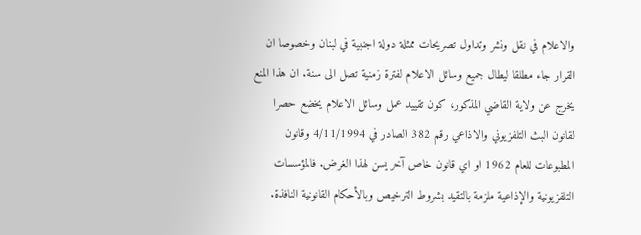والاعلام في نقل ونشر وتداول تصريحات ممثلة دولة اجنبية في لبنان وخصوصا ان القرار جاء مطلقا ليطال جميع وسائل الاعلام لفترة زمنية تصل الى سنة. ان هذا المنع يخرج عن ولاية القاضي المذكور، كون تقييد عمل وسائل الاعلام يخضع حصرا لقانون البث التلفزيوني والاذاعي رقم 382 الصادر في 4/11/1994 وقانون المطبوعات للعام 1962 او اي قانون خاص آخر يسن لهذا الغرض. فالمؤسسات التلفزيونية والإذاعية ملزمة بالتقيد بشروط الترخيص وبالأحكام القانونية النافذة.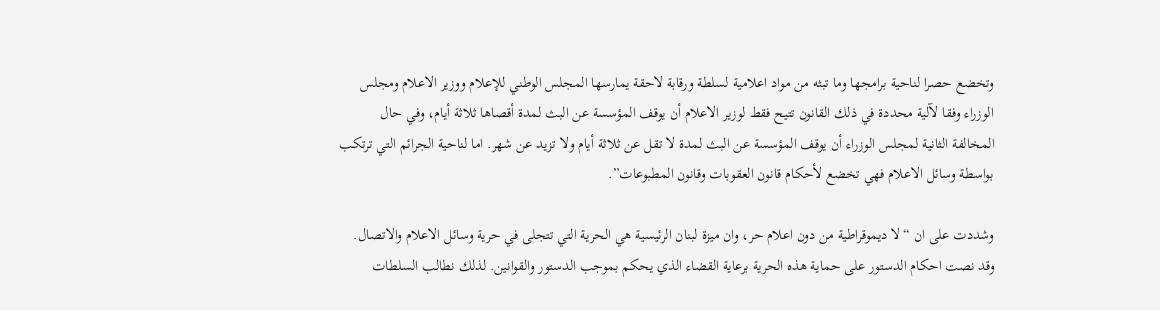وتخضع حصرا لناحية برامجها وما تبثه من مواد اعلامية لسلطة ورقابة لاحقة يمارسها المجلس الوطني للإعلام ووزير الاعلام ومجلس الوزراء وفقا لآلية محددة في ذلك القانون تتيح فقط لوزير الاعلام أن يوقف المؤسسة عن البث لمدة أقصاها ثلاثة أيام، وفي حال المخالفة الثانية لمجلس الوزراء أن يوقف المؤسسة عن البث لمدة لا تقل عن ثلاثة أيام ولا تزيد عن شهر. اما لناحية الجرائم التي ترتكب بواسطة وسائل الاعلام فهي تخضع لأحكام قانون العقوبات وقانون المطبوعات”.

وشددت على ان “لا ديموقراطية من دون اعلام حر، وان ميزة لبنان الرئيسية هي الحرية التي تتجلى في حرية وسائل الاعلام والاتصال. وقد نصت احكام الدستور على حماية هذه الحرية برعاية القضاء الذي يحكم بموجب الدستور والقوانين. لذلك نطالب السلطات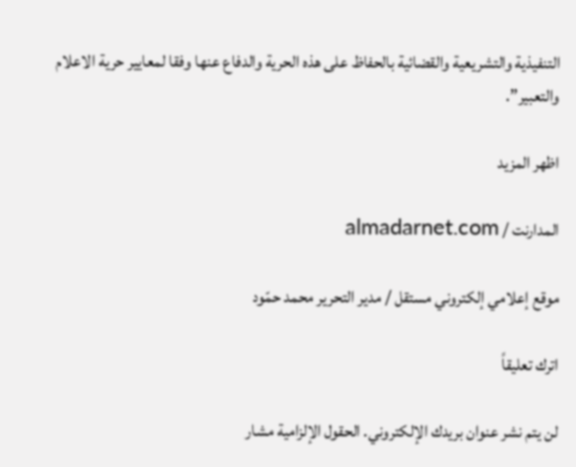التنفيذية والتشريعية والقضائية بالحفاظ على هذه الحرية والدفاع عنها وفقا لمعايير حرية الاعلام والتعبير”.

اظهر المزيد

المدارنت / almadarnet.com

موقع إعلامي إلكتروني مستقل / مدير التحرير محمد حمّود

اترك تعليقاً

لن يتم نشر عنوان بريدك الإلكتروني. الحقول الإلزامية مشار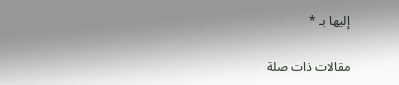إليها بـ *

مقالات ذات صلة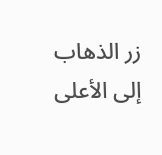زر الذهاب إلى الأعلى